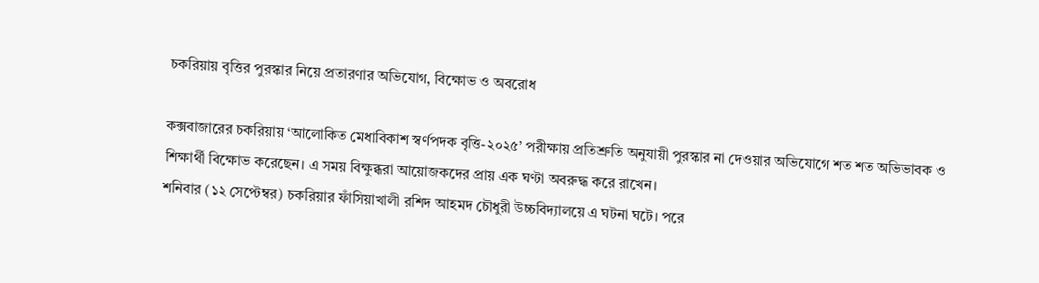চকরিয়ায় বৃত্তির পুরস্কার নিয়ে প্রতারণার অভিযোগ, বিক্ষোভ ও অবরোধ

কক্সবাজারের চকরিয়ায় ‘আলোকিত মেধাবিকাশ স্বর্ণপদক বৃত্তি-২০২৫’ পরীক্ষায় প্রতিশ্রুতি অনুযায়ী পুরস্কার না দেওয়ার অভিযোগে শত শত অভিভাবক ও শিক্ষার্থী বিক্ষোভ করেছেন। এ সময় বিক্ষুব্ধরা আয়োজকদের প্রায় এক ঘণ্টা অবরুদ্ধ করে রাখেন।
শনিবার (১২ সেপ্টেম্বর) চকরিয়ার ফাঁসিয়াখালী রশিদ আহমদ চৌধুরী উচ্চবিদ্যালয়ে এ ঘটনা ঘটে। পরে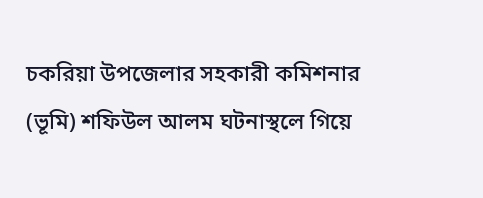চকরিয়া উপজেলার সহকারী কমিশনার (ভূমি) শফিউল আলম ঘটনাস্থলে গিয়ে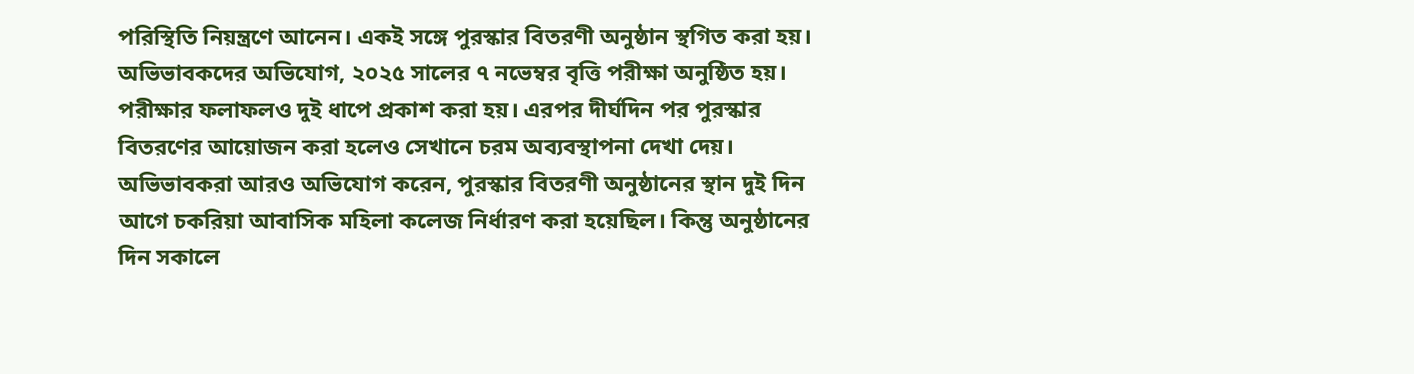পরিস্থিতি নিয়ন্ত্রণে আনেন। একই সঙ্গে পুরস্কার বিতরণী অনুষ্ঠান স্থগিত করা হয়।
অভিভাবকদের অভিযোগ, ২০২৫ সালের ৭ নভেম্বর বৃত্তি পরীক্ষা অনুষ্ঠিত হয়। পরীক্ষার ফলাফলও দুই ধাপে প্রকাশ করা হয়। এরপর দীর্ঘদিন পর পুরস্কার বিতরণের আয়োজন করা হলেও সেখানে চরম অব্যবস্থাপনা দেখা দেয়।
অভিভাবকরা আরও অভিযোগ করেন, পুরস্কার বিতরণী অনুষ্ঠানের স্থান দুই দিন আগে চকরিয়া আবাসিক মহিলা কলেজ নির্ধারণ করা হয়েছিল। কিন্তু অনুষ্ঠানের দিন সকালে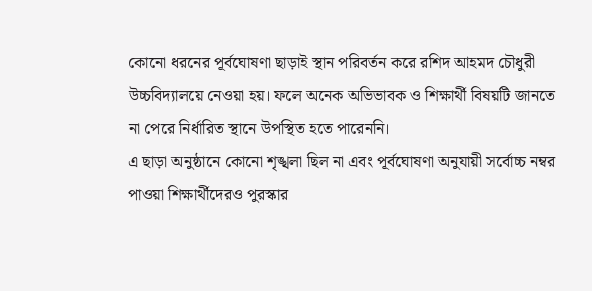কোনো ধরনের পূর্বঘোষণা ছাড়াই স্থান পরিবর্তন করে রশিদ আহমদ চৌধুরী উচ্চবিদ্যালয়ে নেওয়া হয়। ফলে অনেক অভিভাবক ও শিক্ষার্থী বিষয়টি জানতে না পেরে নির্ধারিত স্থানে উপস্থিত হতে পারেননি।
এ ছাড়া অনুষ্ঠানে কোনো শৃঙ্খলা ছিল না এবং পূর্বঘোষণা অনুযায়ী সর্বোচ্চ নম্বর পাওয়া শিক্ষার্থীদেরও পুরস্কার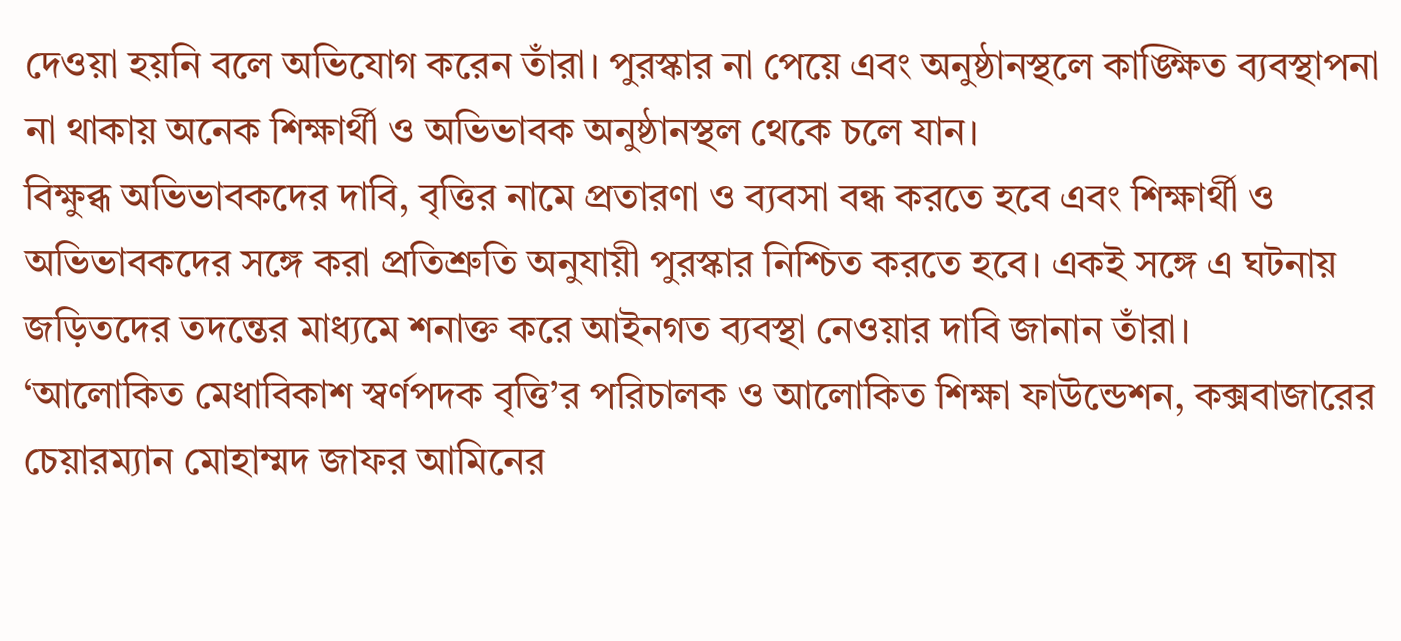দেওয়া হয়নি বলে অভিযোগ করেন তাঁরা। পুরস্কার না পেয়ে এবং অনুষ্ঠানস্থলে কাঙ্ক্ষিত ব্যবস্থাপনা না থাকায় অনেক শিক্ষার্থী ও অভিভাবক অনুষ্ঠানস্থল থেকে চলে যান।
বিক্ষুব্ধ অভিভাবকদের দাবি, বৃত্তির নামে প্রতারণা ও ব্যবসা বন্ধ করতে হবে এবং শিক্ষার্থী ও অভিভাবকদের সঙ্গে করা প্রতিশ্রুতি অনুযায়ী পুরস্কার নিশ্চিত করতে হবে। একই সঙ্গে এ ঘটনায় জড়িতদের তদন্তের মাধ্যমে শনাক্ত করে আইনগত ব্যবস্থা নেওয়ার দাবি জানান তাঁরা।
‘আলোকিত মেধাবিকাশ স্বর্ণপদক বৃত্তি’র পরিচালক ও আলোকিত শিক্ষা ফাউন্ডেশন, কক্সবাজারের চেয়ারম্যান মোহাম্মদ জাফর আমিনের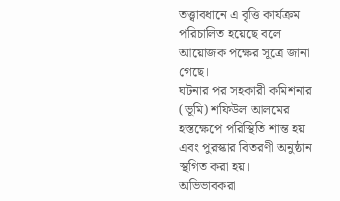তত্ত্বাবধানে এ বৃত্তি কার্যক্রম পরিচালিত হয়েছে বলে আয়োজক পক্ষের সূত্রে জানা গেছে।
ঘটনার পর সহকারী কমিশনার (ভূমি) শফিউল আলমের হস্তক্ষেপে পরিস্থিতি শান্ত হয় এবং পুরস্কার বিতরণী অনুষ্ঠান স্থগিত করা হয়।
অভিভাবকরা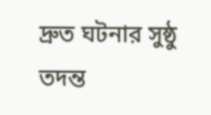দ্রুত ঘটনার সুষ্ঠু তদন্ত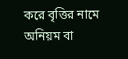করে বৃত্তির নামে অনিয়ম বা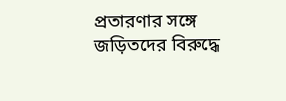প্রতারণার সঙ্গে জড়িতদের বিরুদ্ধে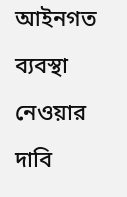আইনগত ব্যবস্থা নেওয়ার দাবি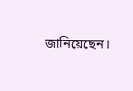জানিয়েছেন।